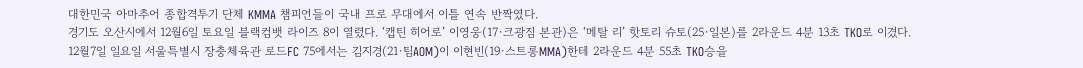대한민국 아마추어 종합격투기 단체 KMMA 챔피언들이 국내 프로 무대에서 이틀 연속 반짝였다.
경기도 오산시에서 12월6일 토요일 블랙컴뱃 라이즈 8이 열렸다. ‘캡틴 히어로’ 이영웅(17·크광짐 본관)은 ‘메탈 리’ 핫토리 슈토(25·일본)를 2라운드 4분 13초 TKO로 이겼다.
12월7일 일요일 서울특별시 장충체육관 로드FC 75에서는 김지경(21·팀AOM)이 이현빈(19·스트롱MMA)한테 2라운드 4분 55초 TKO승을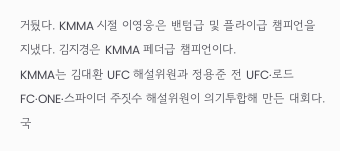거뒀다. KMMA 시절 이영웅은 밴텀급 및 플라이급 챔피언을 지냈다. 김지경은 KMMA 페더급 챔피언이다.
KMMA는 김대환 UFC 해설위원과 정용준 전 UFC·로드FC·ONE·스파이더 주짓수 해설위원이 의기투합해 만든 대회다. 국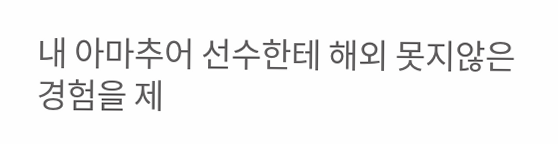내 아마추어 선수한테 해외 못지않은 경험을 제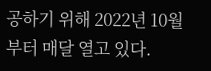공하기 위해 2022년 10월부터 매달 열고 있다.